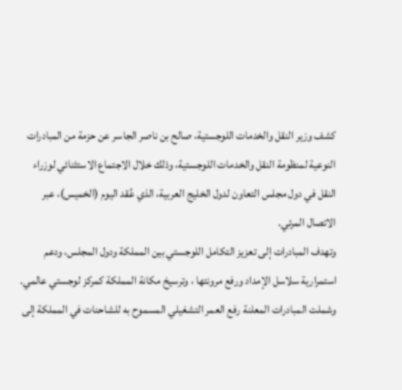كشف وزير النقل والخدمات اللوجستية، صالح بن ناصر الجاسر عن حزمة من المبادرات النوعية لمنظومة النقل والخدمات اللوجستية، وذلك خلال الاجتماع الاستثنائي لوزراء النقل في دول مجلس التعاون لدول الخليج العربية، الذي عُقد اليوم (الخميس)، عبر الاتصال المرئي.
وتهدف المبادرات إلى تعزيز التكامل اللوجستي بين المملكة ودول المجلس، ودعم استمرارية سلاسل الإمداد ورفع مرونتها ، وترسيخ مكانة المملكة كمركز لوجستي عالمي.
وشملت المبادرات المعلنة رفع العمر التشغيلي المسموح به للشاحنات في المملكة إلى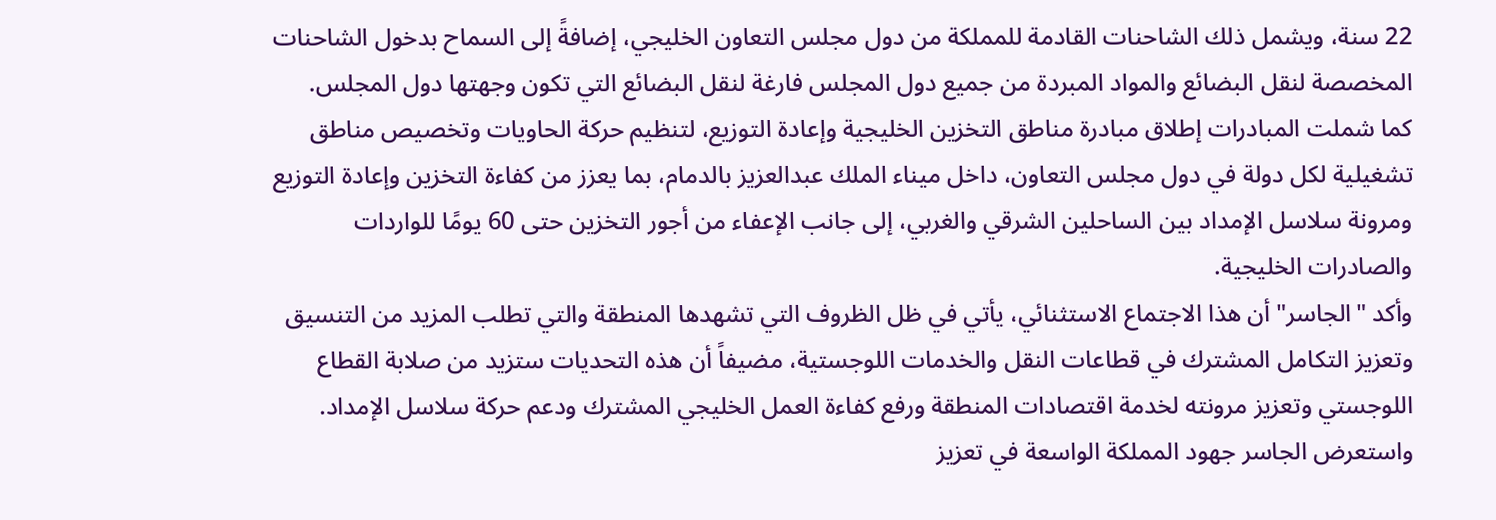22 سنة، ويشمل ذلك الشاحنات القادمة للمملكة من دول مجلس التعاون الخليجي، إضافةً إلى السماح بدخول الشاحنات المخصصة لنقل البضائع والمواد المبردة من جميع دول المجلس فارغة لنقل البضائع التي تكون وجهتها دول المجلس.
كما شملت المبادرات إطلاق مبادرة مناطق التخزين الخليجية وإعادة التوزيع، لتنظيم حركة الحاويات وتخصيص مناطق تشغيلية لكل دولة في دول مجلس التعاون، داخل ميناء الملك عبدالعزيز بالدمام، بما يعزز من كفاءة التخزين وإعادة التوزيع ومرونة سلاسل الإمداد بين الساحلين الشرقي والغربي، إلى جانب الإعفاء من أجور التخزين حتى 60 يومًا للواردات والصادرات الخليجية.
وأكد "الجاسر" أن هذا الاجتماع الاستثنائي، يأتي في ظل الظروف التي تشهدها المنطقة والتي تطلب المزيد من التنسيق وتعزيز التكامل المشترك في قطاعات النقل والخدمات اللوجستية، مضيفاً أن هذه التحديات ستزيد من صلابة القطاع اللوجستي وتعزيز مرونته لخدمة اقتصادات المنطقة ورفع كفاءة العمل الخليجي المشترك ودعم حركة سلاسل الإمداد.
واستعرض الجاسر جهود المملكة الواسعة في تعزيز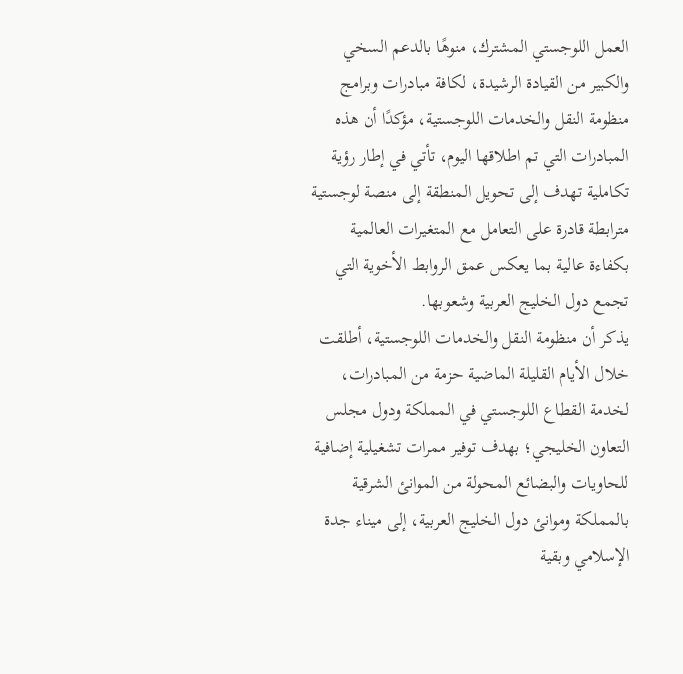العمل اللوجستي المشترك، منوهًا بالدعم السخي والكبير من القيادة الرشيدة، لكافة مبادرات وبرامج منظومة النقل والخدمات اللوجستية، مؤكدًا أن هذه المبادرات التي تم اطلاقها اليوم، تأتي في إطار رؤية تكاملية تهدف إلى تحويل المنطقة إلى منصة لوجستية مترابطة قادرة على التعامل مع المتغيرات العالمية بكفاءة عالية بما يعكس عمق الروابط الأخوية التي تجمع دول الخليج العربية وشعوبها.
يذكر أن منظومة النقل والخدمات اللوجستية، أطلقت خلال الأيام القليلة الماضية حزمة من المبادرات، لخدمة القطاع اللوجستي في المملكة ودول مجلس التعاون الخليجي؛ بهدف توفير ممرات تشغيلية إضافية للحاويات والبضائع المحولة من الموانئ الشرقية بالمملكة وموانئ دول الخليج العربية، إلى ميناء جدة الإسلامي وبقية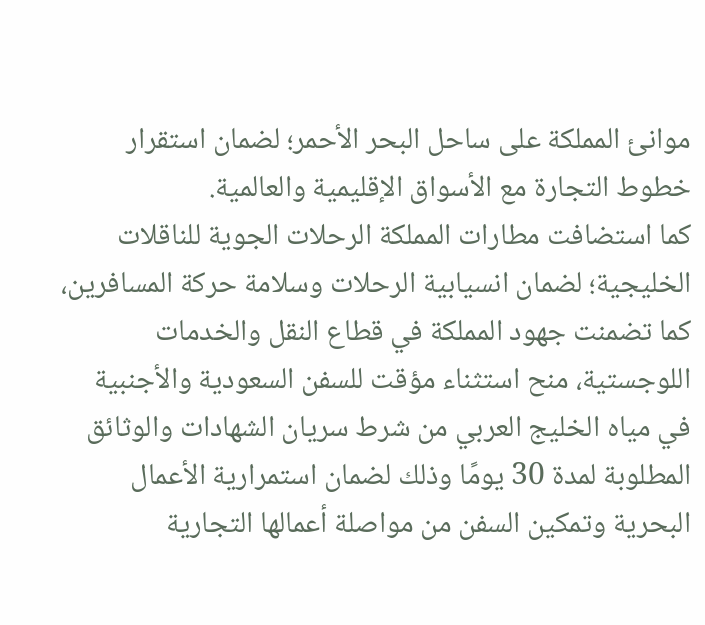موانئ المملكة على ساحل البحر الأحمر؛ لضمان استقرار خطوط التجارة مع الأسواق الإقليمية والعالمية.
كما استضافت مطارات المملكة الرحلات الجوية للناقلات الخليجية؛ لضمان انسيابية الرحلات وسلامة حركة المسافرين، كما تضمنت جهود المملكة في قطاع النقل والخدمات اللوجستية، منح استثناء مؤقت للسفن السعودية والأجنبية في مياه الخليج العربي من شرط سريان الشهادات والوثائق المطلوبة لمدة 30 يومًا وذلك لضمان استمرارية الأعمال البحرية وتمكين السفن من مواصلة أعمالها التجارية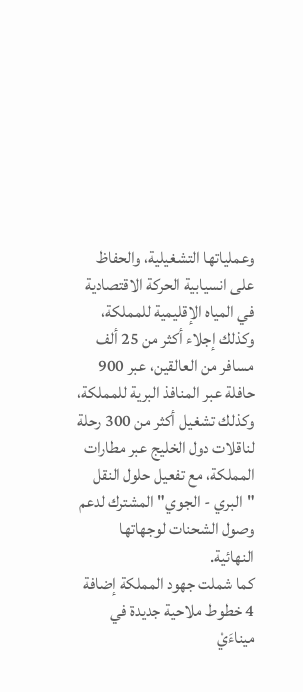وعملياتها التشغيلية، والحفاظ على انسيابية الحركة الاقتصادية في المياه الإقليمية للمملكة، وكذلك إجلاء أكثر من 25 ألف مسافر من العالقين، عبر 900 حافلة عبر المنافذ البرية للمملكة، وكذلك تشغيل أكثر من 300 رحلة لناقلات دول الخليج عبر مطارات المملكة، مع تفعيل حلول النقل "البري - الجوي" المشترك لدعم وصول الشحنات لوجهاتها النهائية.
كما شملت جهود المملكة إضافة 4 خطوط ملاحية جديدة في ميناءَيْ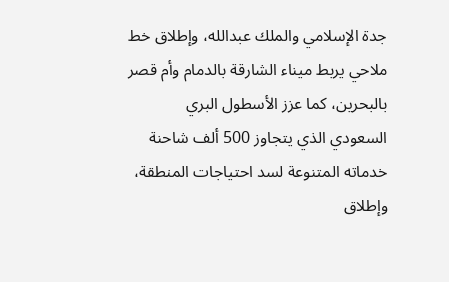جدة الإسلامي والملك عبدالله، وإطلاق خط ملاحي يربط ميناء الشارقة بالدمام وأم قصر بالبحرين، كما عزز الأسطول البري السعودي الذي يتجاوز 500 ألف شاحنة خدماته المتنوعة لسد احتياجات المنطقة، وإطلاق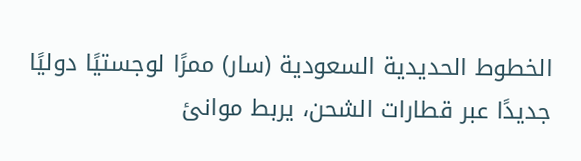الخطوط الحديدية السعودية (سار) ممرًا لوجستيًا دوليًا جديدًا عبر قطارات الشحن، يربط موانئ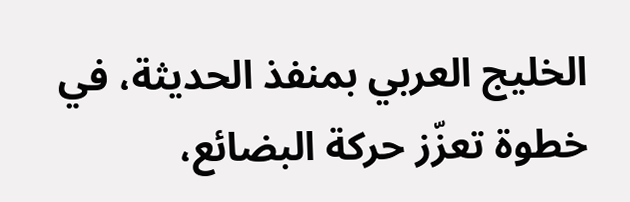الخليج العربي بمنفذ الحديثة، في خطوة تعزّز حركة البضائع،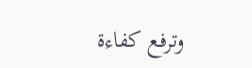وترفع كفاءة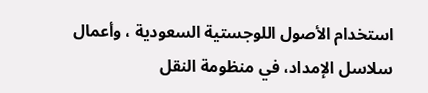استخدام الأصول اللوجستية السعودية ، وأعمال سلاسل الإمداد، في منظومة النقل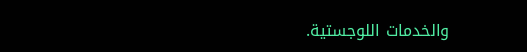والخدمات اللوجستية.